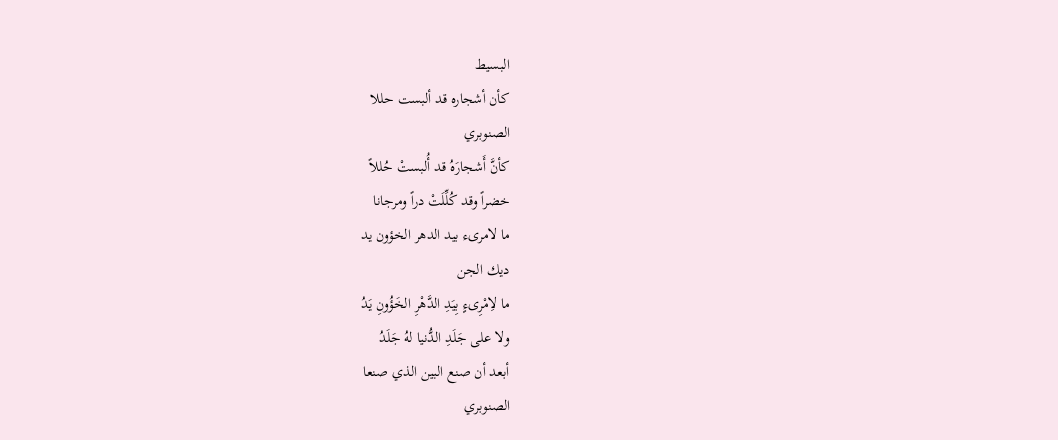البسيط
كأن أشجاره قد ألبست حللا
الصنوبري
كأنَّ أَشجارَهُ قد أُلبستْ حُللاً
خضراً وقد كُلِّلَتْ دراً ومرجانا
ما لامرىء بيد الدهر الخؤون يد
ديك الجن
ما لاِمْرِىءٍ بِيَدِ الدَّهْرِ الخَؤُونِ يَدُ
ولا على جَلَدِ الدُّنيا لهُ جَلَدُ
أبعد أن صنع البين الذي صنعا
الصنوبري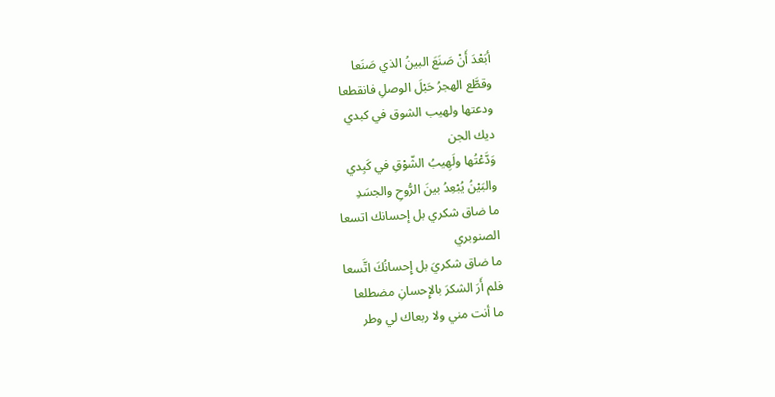أبَعْدَ أَنْ صَنَعَ البينُ الذي صَنَعا
وقطَّع الهجرُ حَبْلَ الوصلِ فانقطعا
ودعتها ولهيب الشوق في كبدي
ديك الجن
وَدَّعْتُها ولَهِيبُ الشّوْقِ في كَبِدي
والبَيْنُ يُبْعِدُ بينَ الرُّوحِ والجسَدِ
ما ضاق شكري بل إحسانك اتسعا
الصنوبري
ما ضاق شكريَ بل إِحسانُكَ اتَّسعا
فلم أَرَ الشكرَ بالإِحسانِ مضطلعا
ما أنت مني ولا ربعاك لي وطر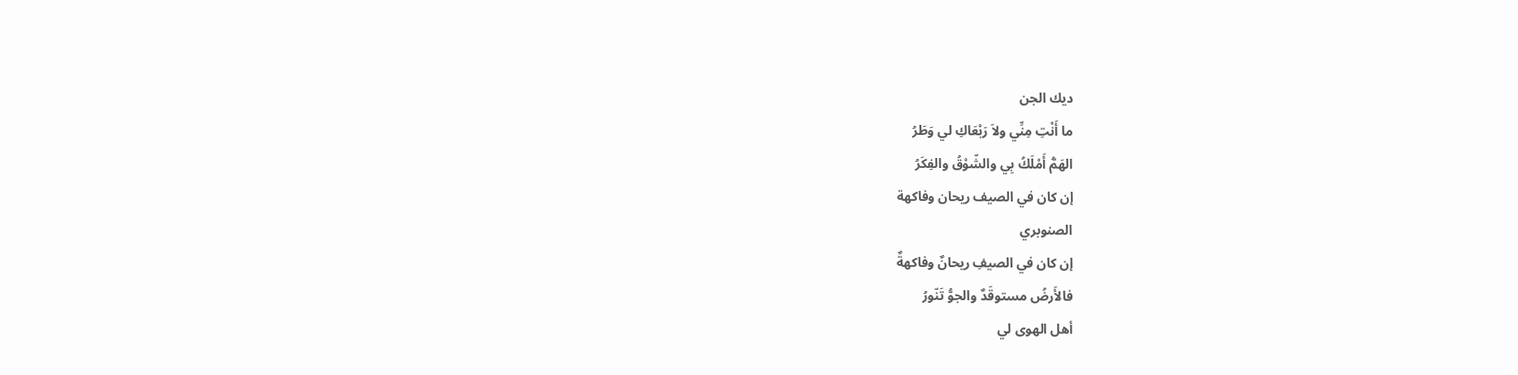ديك الجن
ما أَنْتِ مِنِّي ولاَ رَبْعَاكِ لي وَطَرُ
الهَمُّ أَمْلَكُ بِي والشّوْقُ والفِكَرُ
إن كان في الصيف ريحان وفاكهة
الصنوبري
إن كان في الصيفِ ريحانٌ وفاكهةٌ
فالأَرضُ مستوقَدٌ والجوُّ تَنّورُ
أهل الهوى لي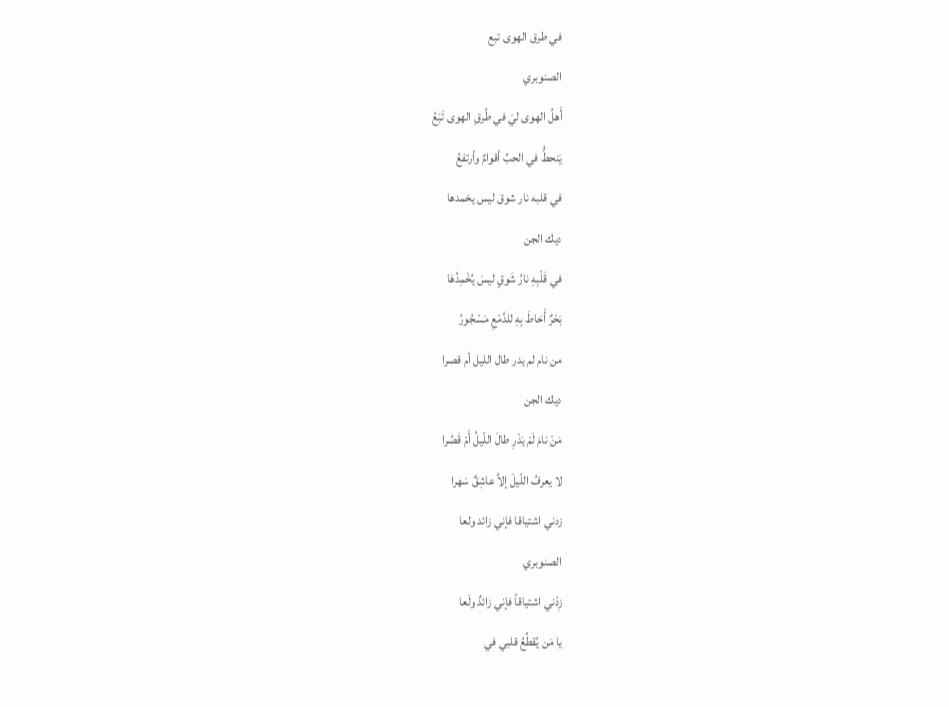في طرق الهوى تبع
الصنوبري
أَهلُ الهوى ليَ في طُرقِ الهوى تَبَعُ
يَنحطُّ في الحبِّ أقوامٌ وأرتفعُ
في قلبه نار شوق ليس يخمدها
ديك الجن
في قَلْبِهِ نارُ شَوقٍ ليسَ يُخْمِدُهَا
بَحْرٌ أَحَاطَ بِهِ للدَّمْعِ مَسْجُورُ
من نام لم يدر طال الليل أم قصرا
ديك الجن
مَنْ نامَ لَمْ يَدْرِ طالَ اللّيلُ أَمْ قَصُرا
لا يعرفُ اللّيلَ إلاَّ عاشِقٌ سَهرا
زدني اشتياقا فإني زائد ولعا
الصنوبري
زِدْني اشتياقاً فإني زائدٌ ولَعا
يا مَن يُقطِّعُ قلبي في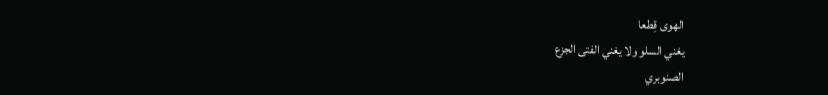الهوى قِطعا
يغني السلو ولا يغني الفتى الجزع
الصنوبري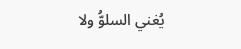يُغني السلوُّ ولا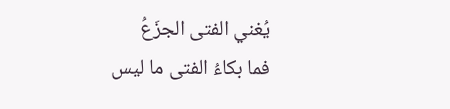يُغني الفتى الجزَعُ
فما بكاءُ الفتى ما ليس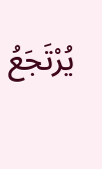يُرْتَجَعُ